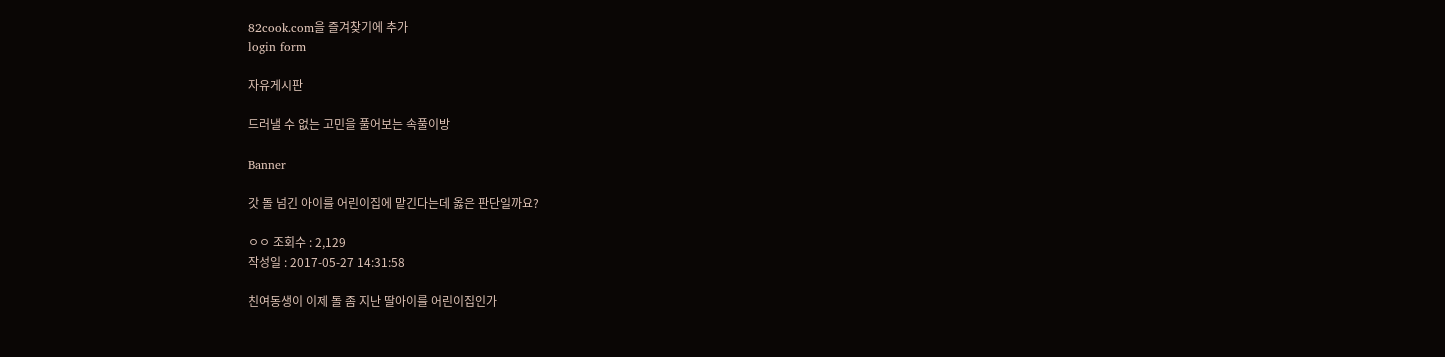82cook.com을 즐겨찾기에 추가
login form

자유게시판

드러낼 수 없는 고민을 풀어보는 속풀이방

Banner

갓 돌 넘긴 아이를 어린이집에 맡긴다는데 옳은 판단일까요?

ㅇㅇ 조회수 : 2,129
작성일 : 2017-05-27 14:31:58

친여동생이 이제 돌 좀 지난 딸아이를 어린이집인가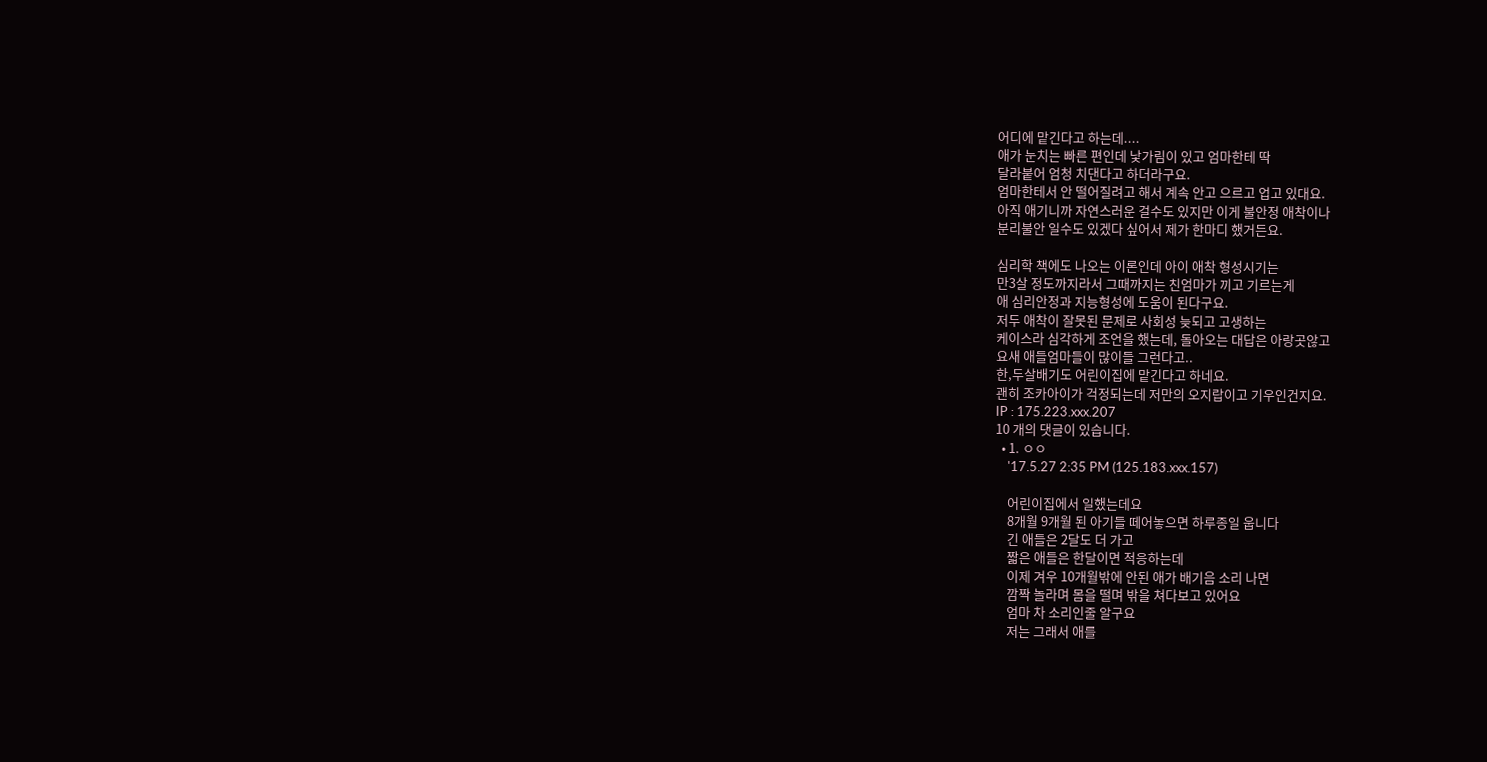어디에 맡긴다고 하는데....
애가 눈치는 빠른 편인데 낯가림이 있고 엄마한테 딱
달라붙어 엄청 치댄다고 하더라구요.
엄마한테서 안 떨어질려고 해서 계속 안고 으르고 업고 있대요.
아직 애기니까 자연스러운 걸수도 있지만 이게 불안정 애착이나
분리불안 일수도 있겠다 싶어서 제가 한마디 했거든요.

심리학 책에도 나오는 이론인데 아이 애착 형성시기는
만3살 정도까지라서 그때까지는 친엄마가 끼고 기르는게
애 심리안정과 지능형성에 도움이 된다구요.
저두 애착이 잘못된 문제로 사회성 늦되고 고생하는
케이스라 심각하게 조언을 했는데, 돌아오는 대답은 아랑곳않고
요새 애들엄마들이 많이들 그런다고..
한,두살배기도 어린이집에 맡긴다고 하네요.
괜히 조카아이가 걱정되는데 저만의 오지랍이고 기우인건지요.
IP : 175.223.xxx.207
10 개의 댓글이 있습니다.
  • 1. ㅇㅇ
    '17.5.27 2:35 PM (125.183.xxx.157)

    어린이집에서 일했는데요
    8개월 9개월 된 아기들 떼어놓으면 하루종일 웁니다
    긴 애들은 2달도 더 가고
    짧은 애들은 한달이면 적응하는데
    이제 겨우 10개월밖에 안된 애가 배기음 소리 나면
    깜짝 놀라며 몸을 떨며 밖을 쳐다보고 있어요
    엄마 차 소리인줄 알구요
    저는 그래서 애를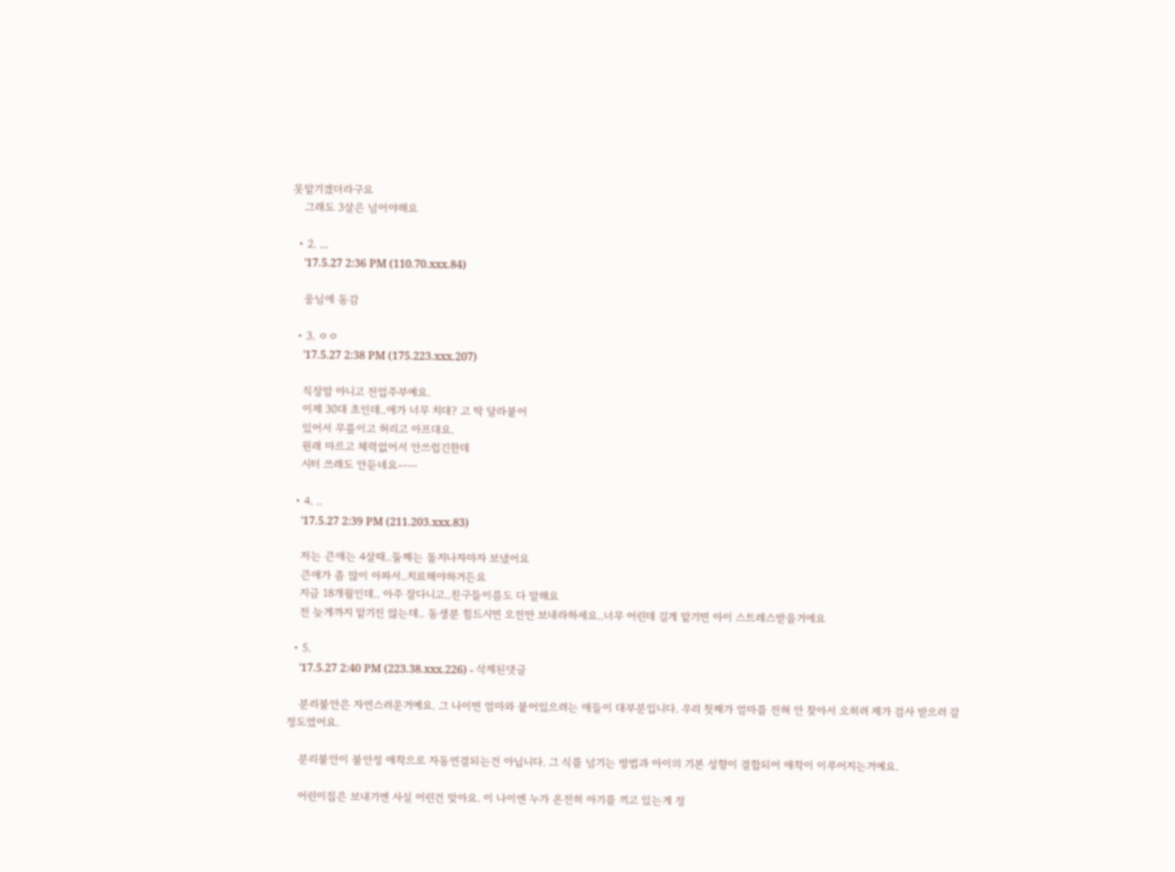못맡기겠더라구요
    그래도 3살은 넘어야해요

  • 2. ...
    '17.5.27 2:36 PM (110.70.xxx.84)

    웅님에 동감

  • 3. ㅇㅇ
    '17.5.27 2:38 PM (175.223.xxx.207)

    직장맘 아니고 전업주부예요.
    이제 30대 초인데..애가 너무 치대? 고 딱 달라붙어
    있어서 무릎이고 허리고 아프대요.
    원래 마르고 체력없어서 안쓰럽긴한데
    시터 쓰래도 안듣네요ㅡㅡ

  • 4. ..
    '17.5.27 2:39 PM (211.203.xxx.83)

    저는 큰애는 4살때..둘째는 돌지나자마자 보냈어요
    큰애가 좀 많이 아파서..치료해야하거든요
    지금 18개월인데.. 아주 잘다니고..친구들이름도 다 말해요
    전 늦게까지 맡기진 않는데.. 동생분 힘드시면 오전만 보내라하세요..너무 어린데 길게 맡기면 아이 스트레스받을거에요

  • 5.
    '17.5.27 2:40 PM (223.38.xxx.226) - 삭제된댓글

    분리불안은 자연스러운거예요. 그 나이면 엄마와 붙어있으려는 애들이 대부분입니다. 우리 첫째가 엄마를 전혀 안 찾아서 오히려 제가 검사 받으러 갈 정도였어요.

    분리불안이 불안정 애착으로 자동연결되는건 아닙니다. 그 식를 넘기는 방법과 아이의 기본 성향이 결합되어 애착이 이루어지는거예요.

    어린이집은 보내기엔 사실 어린건 맞아요. 이 나이엔 누가 온전히 아기를 끼고 있는게 정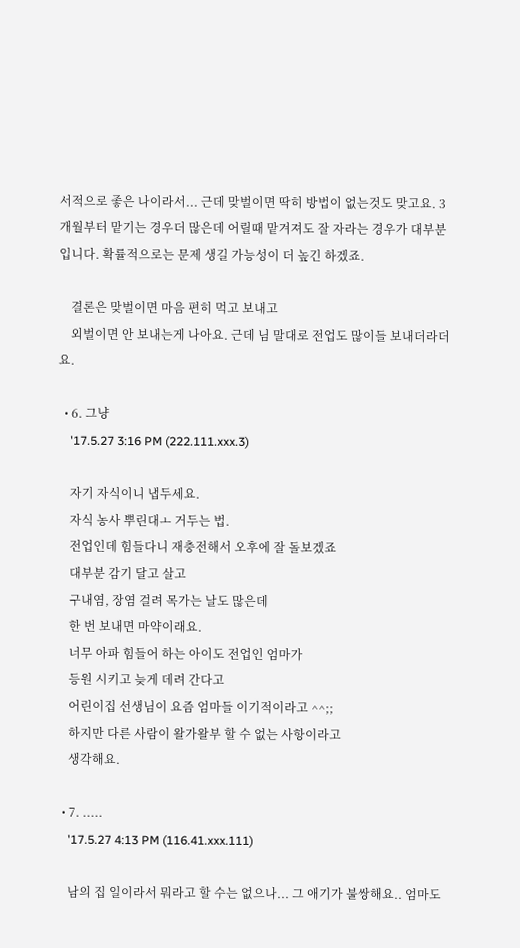서적으로 좋은 나이라서... 근데 맞벌이면 딱히 방법이 없는것도 맞고요. 3개월부터 맡기는 경우더 많은데 어릴때 맡겨져도 잘 자라는 경우가 대부분입니다. 확률적으로는 문제 생길 가능성이 더 높긴 하겠죠.

    결론은 맞벌이면 마음 편히 먹고 보내고
    외벌이면 안 보내는게 나아요. 근데 님 말대로 전업도 많이들 보내더라더요.

  • 6. 그냥
    '17.5.27 3:16 PM (222.111.xxx.3)

    자기 자식이니 냅두세요.
    자식 농사 뿌린대ㅗ 거두는 법.
    전업인데 힘들다니 재충전해서 오후에 잘 돌보겠죠
    대부분 감기 달고 살고
    구내염, 장염 걸려 목가는 날도 많은데
    한 번 보내면 마약이래요.
    너무 아파 힘들어 하는 아이도 전업인 엄마가
    등원 시키고 늦게 데려 간다고
    어린이집 선생님이 요즘 엄마들 이기적이라고 ^^;;
    하지만 다른 사람이 왈가왈부 할 수 없는 사항이라고
    생각해요.

  • 7. .....
    '17.5.27 4:13 PM (116.41.xxx.111)

    남의 집 일이라서 뭐라고 할 수는 없으나... 그 애기가 불쌍해요.. 엄마도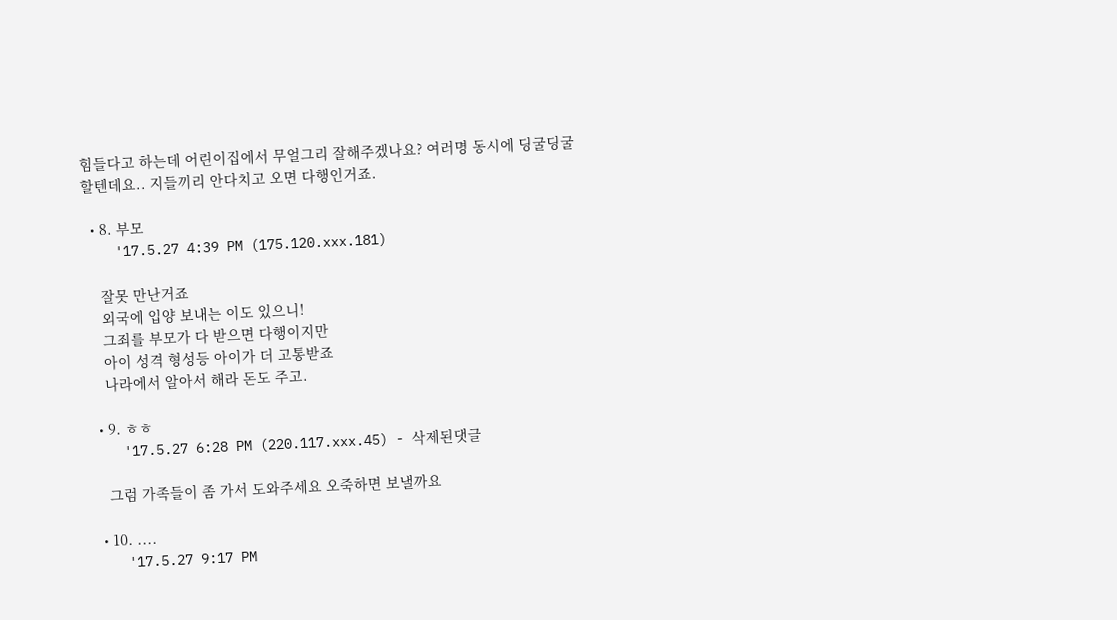힘들다고 하는데 어린이집에서 무얼그리 잘해주겠나요? 여러명 동시에 딩굴딩굴할텐데요.. 지들끼리 안다치고 오면 다행인거죠.

  • 8. 부모
    '17.5.27 4:39 PM (175.120.xxx.181)

    잘못 만난거죠
    외국에 입양 보내는 이도 있으니!
    그죄를 부모가 다 받으면 다행이지만
    아이 성격 형성등 아이가 더 고통받죠
    나라에서 알아서 해라 돈도 주고.

  • 9. ㅎㅎ
    '17.5.27 6:28 PM (220.117.xxx.45) - 삭제된댓글

    그럼 가족들이 좀 가서 도와주세요 오죽하면 보낼까요

  • 10. ....
    '17.5.27 9:17 PM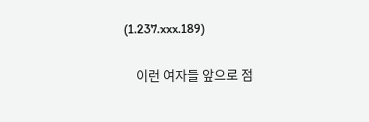(1.237.xxx.189)

    이런 여자들 앞으로 점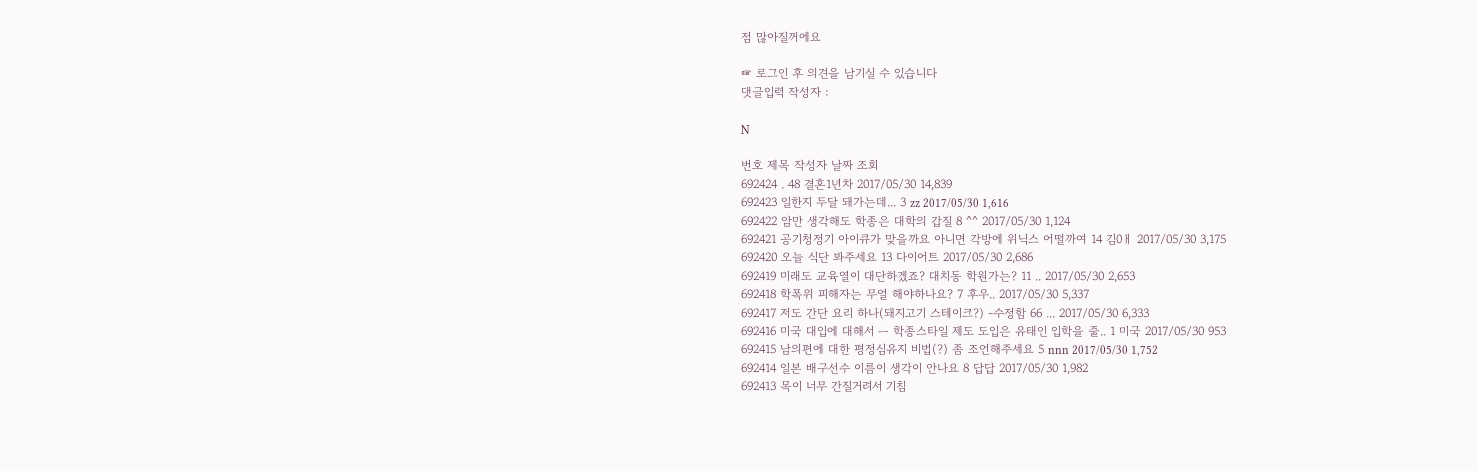점 많아질꺼에요

☞ 로그인 후 의견을 남기실 수 있습니다
댓글입력 작성자 :

N

번호 제목 작성자 날짜 조회
692424 . 48 결혼1년차 2017/05/30 14,839
692423 일한지 두달 돼가는데... 3 zz 2017/05/30 1,616
692422 암만 생각해도 학종은 대학의 갑질 8 ^^ 2017/05/30 1,124
692421 공기청정기 아이큐가 맞을까요 아니면 각방에 위닉스 어떨까여 14 김0ㅐ 2017/05/30 3,175
692420 오늘 식단 봐주세요 13 다이어트 2017/05/30 2,686
692419 미래도 교육열이 대단하겠죠? 대치동 학원가는? 11 .. 2017/05/30 2,653
692418 학폭위 피해자는 무얼 해야하나요? 7 후우.. 2017/05/30 5,337
692417 저도 간단 요리 하나(돼지고기 스테이크?) -수정함 66 ... 2017/05/30 6,333
692416 미국 대입에 대해서 ㅡ 학종스타일 제도 도입은 유태인 입학을 줄.. 1 미국 2017/05/30 953
692415 남의편에 대한 평정심유지 비법(?) 좀 조언해주세요 5 nnn 2017/05/30 1,752
692414 일본 배구선수 이름이 생각이 안나요 8 답답 2017/05/30 1,982
692413 목이 너무 간질거려서 기침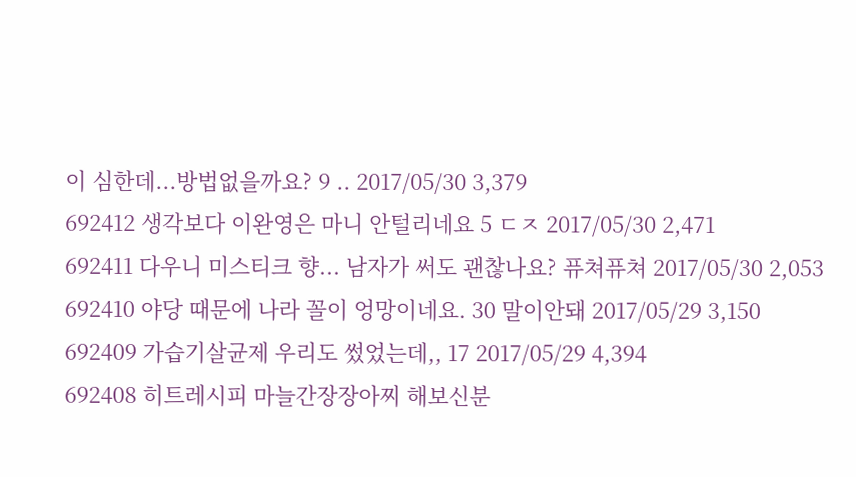이 심한데...방법없을까요? 9 .. 2017/05/30 3,379
692412 생각보다 이완영은 마니 안털리네요 5 ㄷㅈ 2017/05/30 2,471
692411 다우니 미스티크 향... 남자가 써도 괜찮나요? 퓨쳐퓨쳐 2017/05/30 2,053
692410 야당 때문에 나라 꼴이 엉망이네요. 30 말이안돼 2017/05/29 3,150
692409 가습기살균제 우리도 썼었는데,, 17 2017/05/29 4,394
692408 히트레시피 마늘간장장아찌 해보신분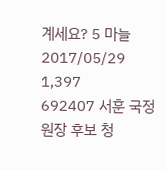계세요? 5 마늘 2017/05/29 1,397
692407 서훈 국정원장 후보 청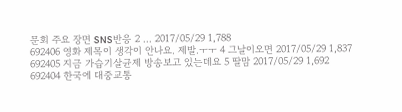문회 주요 장면 SNS반응 2 ... 2017/05/29 1,788
692406 영화 제목이 생각이 안나요. 제발.ㅜㅜ 4 그날이오면 2017/05/29 1,837
692405 지금 가습기살균제 방송보고 있는데요 5 딸맘 2017/05/29 1,692
692404 한국에 대중교통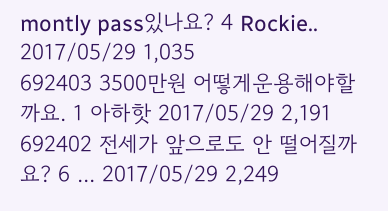montly pass있나요? 4 Rockie.. 2017/05/29 1,035
692403 3500만원 어떻게운용해야할까요. 1 아하핫 2017/05/29 2,191
692402 전세가 앞으로도 안 떨어질까요? 6 ... 2017/05/29 2,249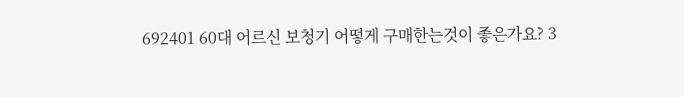692401 60대 어르신 보청기 어떻게 구매한는것이 좋은가요? 3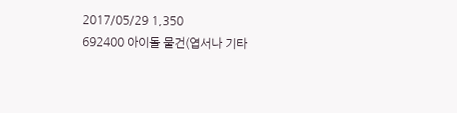2017/05/29 1,350
692400 아이돌 물건(엽서나 기타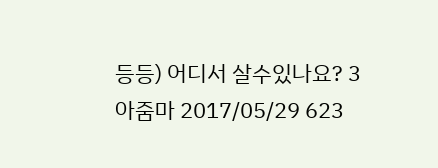등등) 어디서 살수있나요? 3 아줌마 2017/05/29 623